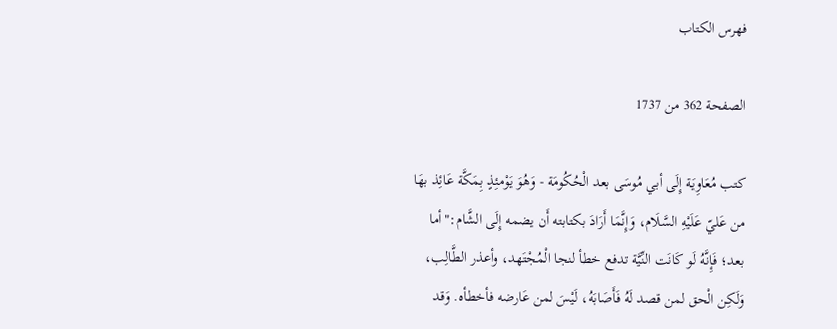فهرس الكتاب

الصفحة 362 من 1737

كتب مُعَاوِيَة إِلَى أبي مُوسَى بعد الْحُكُومَة - وَهُوَ يَوْمئِذٍ بِمَكَّة عَائِذ بهَا من عَليّ عَلَيْهِ السَّلَام، وَإِنَّمَا أَرَادَ بكتابته أَن يضمه إِلَى الشَّام:"أما بعد؛ فَإِنَّهُ لَو كَانَت النِّيَّة تدفع خطأ لنجا الْمُجْتَهد، وأعذر الطَّالِب، وَلَكِن الْحق لمن قصد لَهُ فَأَصَابَهُ، لَيْسَ لمن عَارضه فأخطأه. وَقد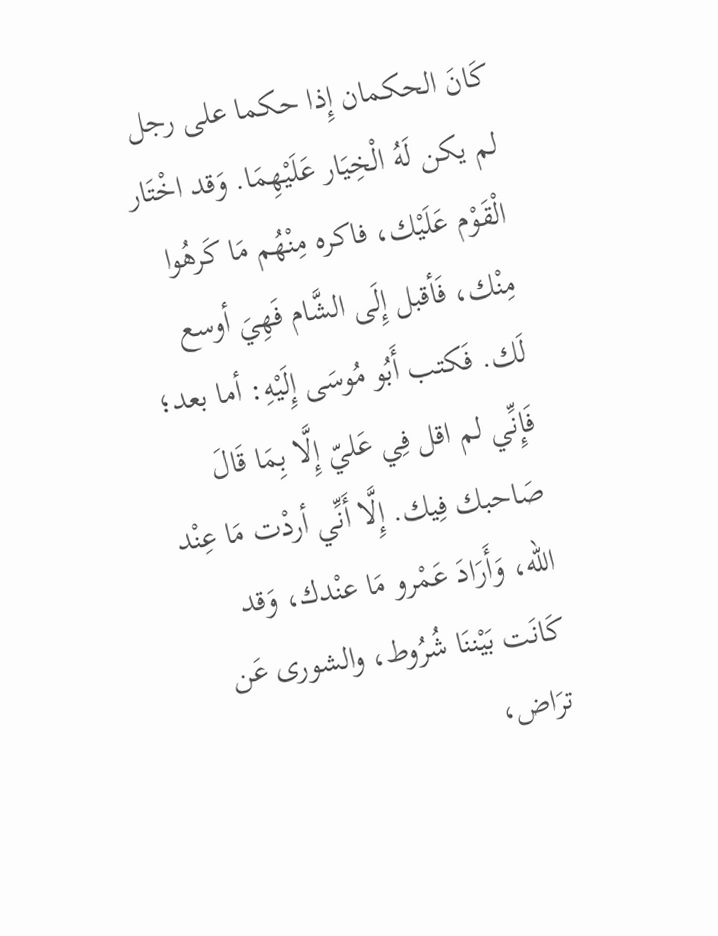كَانَ الحكمان إِذا حكما على رجل لم يكن لَهُ الْخِيَار عَلَيْهِمَا. وَقد اخْتَار الْقَوْم عَلَيْك، فاكره مِنْهُم مَا كَرهُوا مِنْك، فَأقبل إِلَى الشَّام فَهِيَ أوسع لَك. فَكتب أَبُو مُوسَى إِلَيْهِ: أما بعد؛ فَإِنِّي لم اقل فِي عَليّ إِلَّا بِمَا قَالَ صَاحبك فِيك. إِلَّا أَنِّي أردْت مَا عِنْد الله، وَأَرَادَ عَمْرو مَا عنْدك، وَقد كَانَت بَيْننَا شُرُوط، والشورى عَن ترَاض،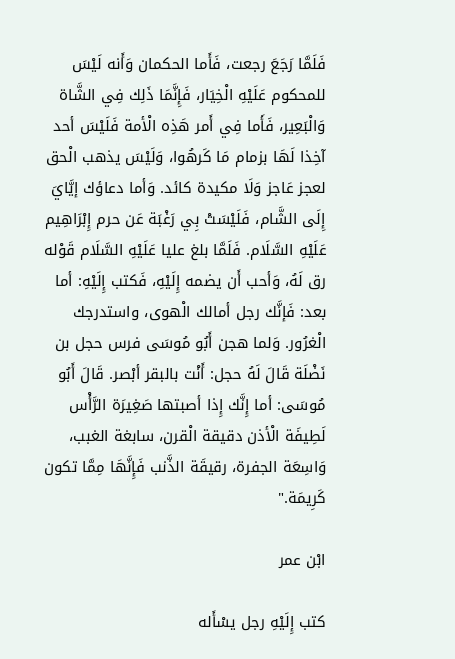فَلَمَّا رَجَعَ رجعت، فَأَما الحكمان وَأَنه لَيْسَ للمحكوم عَلَيْهِ الْخِيَار، فَإِنَّمَا ذَلِك فِي الشَّاة وَالْبَعِير، فَأَما فِي أَمر هَذِه الْأمة فَلَيْسَ أحد آخِذا لَهَا بزمام مَا كَرهُوا، وَلَيْسَ يذهب الْحق لعجز عَاجز وَلَا مكيدة كائد. وَأما دعاؤك إيَّايَ إِلَى الشَّام، فَلَيْسَتْ بِي رَغْبَة عَن حرم إِبْرَاهِيم عَلَيْهِ السَّلَام. فَلَمَّا بلغ عليا عَلَيْهِ السَّلَام قَوْله رق لَهُ، وَأحب أَن يضمه إِلَيْهِ، فَكتب إِلَيْهِ: أما بعد: فَإنَّك رجل أمالك الْهوى، واستدرجك الْغرُور. وَلما هجن أَبُو مُوسَى فرس حجل بن نَضْلَة قَالَ لَهُ حجل: أَنْت بالبقر أبْصر. قَالَ أَبُو مُوسَى: أما إِنَّك إِذا أصبتها صَغِيرَة الرَّأْس لَطِيفَة الْأذن دقيقة الْقرن، سابغة الغبب، وَاسِعَة الجفرة، رقيقَة الذَّنب فَإِنَّهَا مِمَّا تكون كَرِيمَة."

ابْن عمر

كتب إِلَيْهِ رجل يسْأَله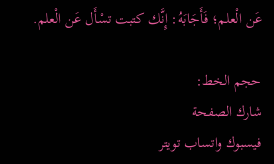عَن الْعلم؛ فَأَجَابَهُ: إِنَّك كتبت تسْأَل عَن الْعلم.

حجم الخط:
شارك الصفحة
فيسبوك واتساب تويتر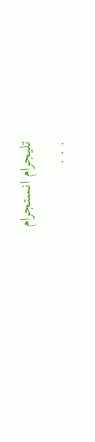تليجرام انستجرام
. . .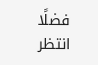فضلًا انتظر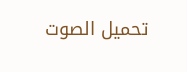تحميل الصوت